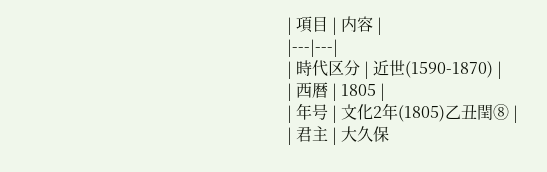| 項目 | 内容 |
|---|---|
| 時代区分 | 近世(1590-1870) |
| 西暦 | 1805 |
| 年号 | 文化2年(1805)乙丑閏⑧ |
| 君主 | 大久保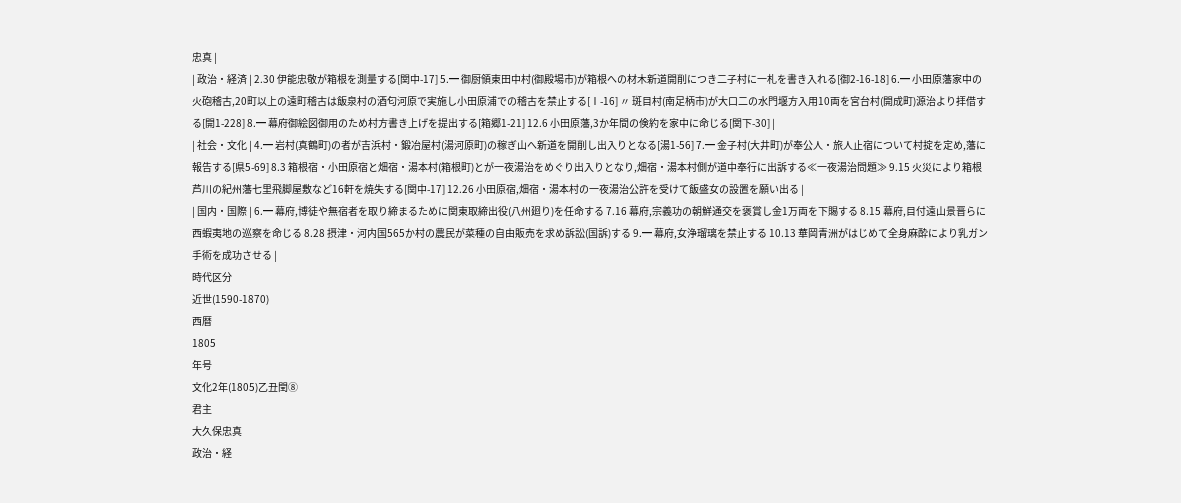忠真 |
| 政治・経済 | 2.30 伊能忠敬が箱根を測量する[関中-17] 5.━ 御厨領東田中村(御殿場市)が箱根への材木新道開削につき二子村に一札を書き入れる[御2-16-18] 6.━ 小田原藩家中の火砲稽古,20町以上の遠町稽古は飯泉村の酒匂河原で実施し小田原浦での稽古を禁止する[Ⅰ-16] 〃 斑目村(南足柄市)が大口二の水門堰方入用10両を宮台村(開成町)源治より拝借する[開1-228] 8.━ 幕府御絵図御用のため村方書き上げを提出する[箱郷1-21] 12.6 小田原藩,3か年間の倹約を家中に命じる[関下-30] |
| 社会・文化 | 4.━ 岩村(真鶴町)の者が吉浜村・鍛冶屋村(湯河原町)の稼ぎ山へ新道を開削し出入りとなる[湯1-56] 7.━ 金子村(大井町)が奉公人・旅人止宿について村掟を定め,藩に報告する[県5-69] 8.3 箱根宿・小田原宿と畑宿・湯本村(箱根町)とが一夜湯治をめぐり出入りとなり,畑宿・湯本村側が道中奉行に出訴する≪一夜湯治問題≫ 9.15 火災により箱根芦川の紀州藩七里飛脚屋敷など16軒を焼失する[関中-17] 12.26 小田原宿,畑宿・湯本村の一夜湯治公許を受けて飯盛女の設置を願い出る |
| 国内・国際 | 6.━ 幕府,博徒や無宿者を取り締まるために関東取締出役(八州廻り)を任命する 7.16 幕府,宗義功の朝鮮通交を褒賞し金1万両を下賜する 8.15 幕府,目付遠山景晋らに西蝦夷地の巡察を命じる 8.28 摂津・河内国565か村の農民が菜種の自由販売を求め訴訟(国訴)する 9.━ 幕府,女浄瑠璃を禁止する 10.13 華岡青洲がはじめて全身麻酔により乳ガン手術を成功させる |
時代区分
近世(1590-1870)
西暦
1805
年号
文化2年(1805)乙丑閏⑧
君主
大久保忠真
政治・経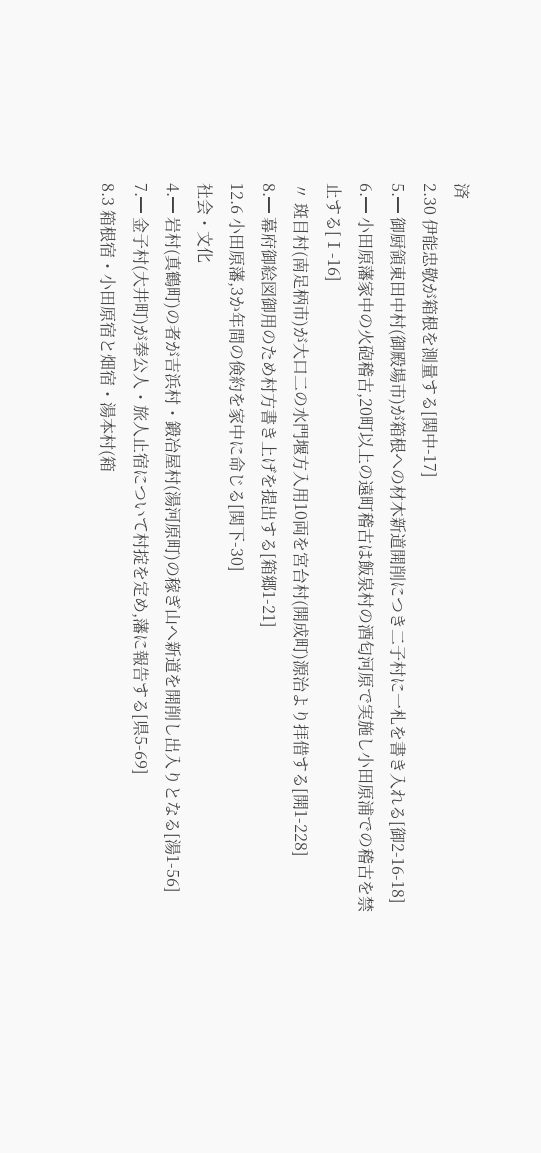済
2.30 伊能忠敬が箱根を測量する[関中-17]
5.━ 御厨領東田中村(御殿場市)が箱根への材木新道開削につき二子村に一札を書き入れる[御2-16-18]
6.━ 小田原藩家中の火砲稽古,20町以上の遠町稽古は飯泉村の酒匂河原で実施し小田原浦での稽古を禁止する[Ⅰ-16]
〃 斑目村(南足柄市)が大口二の水門堰方入用10両を宮台村(開成町)源治より拝借する[開1-228]
8.━ 幕府御絵図御用のため村方書き上げを提出する[箱郷1-21]
12.6 小田原藩,3か年間の倹約を家中に命じる[関下-30]
社会・文化
4.━ 岩村(真鶴町)の者が吉浜村・鍛冶屋村(湯河原町)の稼ぎ山へ新道を開削し出入りとなる[湯1-56]
7.━ 金子村(大井町)が奉公人・旅人止宿について村掟を定め,藩に報告する[県5-69]
8.3 箱根宿・小田原宿と畑宿・湯本村(箱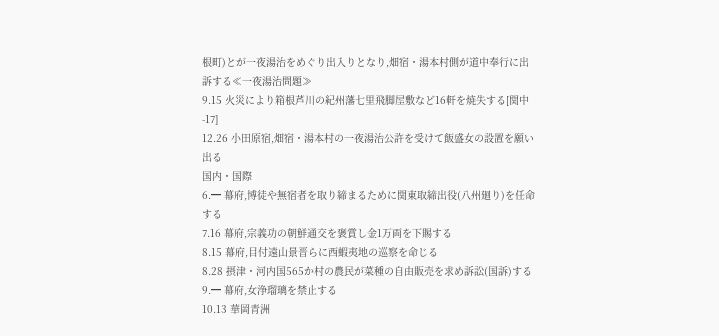根町)とが一夜湯治をめぐり出入りとなり,畑宿・湯本村側が道中奉行に出訴する≪一夜湯治問題≫
9.15 火災により箱根芦川の紀州藩七里飛脚屋敷など16軒を焼失する[関中-17]
12.26 小田原宿,畑宿・湯本村の一夜湯治公許を受けて飯盛女の設置を願い出る
国内・国際
6.━ 幕府,博徒や無宿者を取り締まるために関東取締出役(八州廻り)を任命する
7.16 幕府,宗義功の朝鮮通交を褒賞し金1万両を下賜する
8.15 幕府,目付遠山景晋らに西蝦夷地の巡察を命じる
8.28 摂津・河内国565か村の農民が菜種の自由販売を求め訴訟(国訴)する
9.━ 幕府,女浄瑠璃を禁止する
10.13 華岡青洲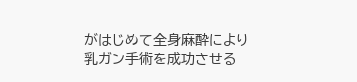がはじめて全身麻酔により乳ガン手術を成功させる